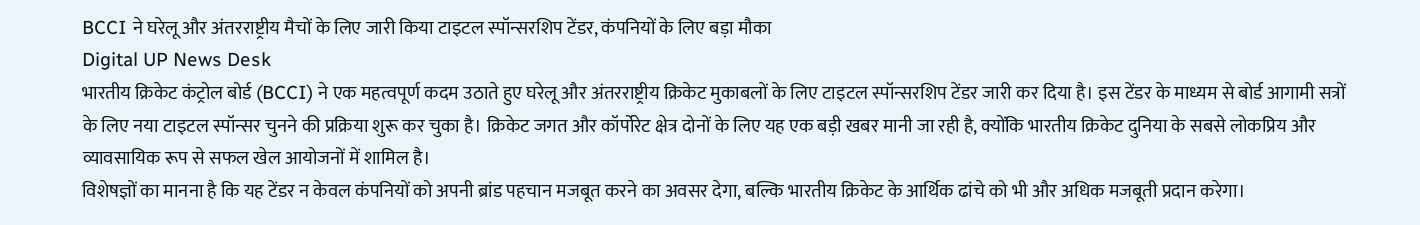BCCI ने घरेलू और अंतरराष्ट्रीय मैचों के लिए जारी किया टाइटल स्पॉन्सरशिप टेंडर, कंपनियों के लिए बड़ा मौका
Digital UP News Desk
भारतीय क्रिकेट कंट्रोल बोर्ड (BCCI) ने एक महत्वपूर्ण कदम उठाते हुए घरेलू और अंतरराष्ट्रीय क्रिकेट मुकाबलों के लिए टाइटल स्पॉन्सरशिप टेंडर जारी कर दिया है। इस टेंडर के माध्यम से बोर्ड आगामी सत्रों के लिए नया टाइटल स्पॉन्सर चुनने की प्रक्रिया शुरू कर चुका है। क्रिकेट जगत और कॉर्पोरेट क्षेत्र दोनों के लिए यह एक बड़ी खबर मानी जा रही है, क्योंकि भारतीय क्रिकेट दुनिया के सबसे लोकप्रिय और व्यावसायिक रूप से सफल खेल आयोजनों में शामिल है।
विशेषज्ञों का मानना है कि यह टेंडर न केवल कंपनियों को अपनी ब्रांड पहचान मजबूत करने का अवसर देगा, बल्कि भारतीय क्रिकेट के आर्थिक ढांचे को भी और अधिक मजबूती प्रदान करेगा।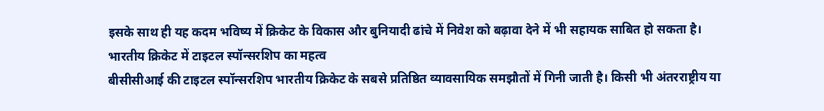इसके साथ ही यह कदम भविष्य में क्रिकेट के विकास और बुनियादी ढांचे में निवेश को बढ़ावा देने में भी सहायक साबित हो सकता है।
भारतीय क्रिकेट में टाइटल स्पॉन्सरशिप का महत्व
बीसीसीआई की टाइटल स्पॉन्सरशिप भारतीय क्रिकेट के सबसे प्रतिष्ठित व्यावसायिक समझौतों में गिनी जाती है। किसी भी अंतरराष्ट्रीय या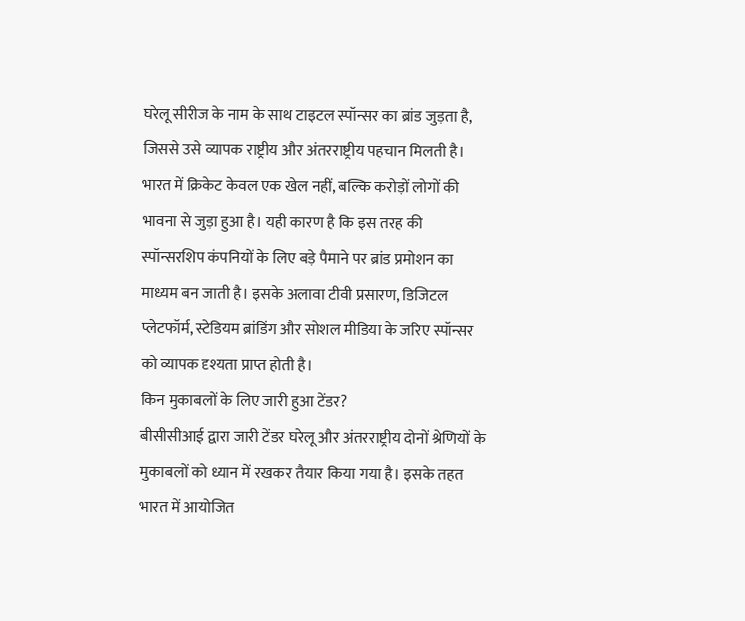घरेलू सीरीज के नाम के साथ टाइटल स्पॉन्सर का ब्रांड जुड़ता है, जिससे उसे व्यापक राष्ट्रीय और अंतरराष्ट्रीय पहचान मिलती है।
भारत में क्रिकेट केवल एक खेल नहीं, बल्कि करोड़ों लोगों की भावना से जुड़ा हुआ है। यही कारण है कि इस तरह की स्पॉन्सरशिप कंपनियों के लिए बड़े पैमाने पर ब्रांड प्रमोशन का माध्यम बन जाती है। इसके अलावा टीवी प्रसारण, डिजिटल प्लेटफॉर्म, स्टेडियम ब्रांडिंग और सोशल मीडिया के जरिए स्पॉन्सर को व्यापक दृश्यता प्राप्त होती है।
किन मुकाबलों के लिए जारी हुआ टेंडर?
बीसीसीआई द्वारा जारी टेंडर घरेलू और अंतरराष्ट्रीय दोनों श्रेणियों के मुकाबलों को ध्यान में रखकर तैयार किया गया है। इसके तहत भारत में आयोजित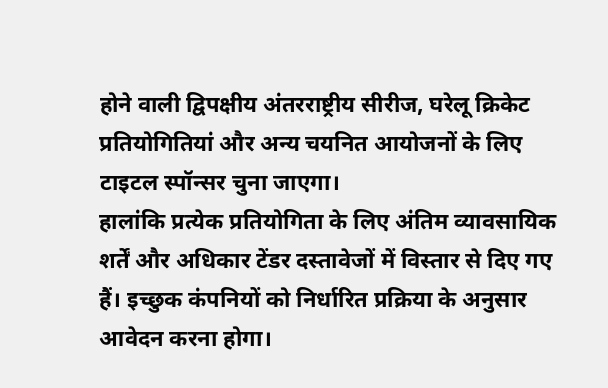होने वाली द्विपक्षीय अंतरराष्ट्रीय सीरीज, घरेलू क्रिकेट प्रतियोगितियां और अन्य चयनित आयोजनों के लिए टाइटल स्पॉन्सर चुना जाएगा।
हालांकि प्रत्येक प्रतियोगिता के लिए अंतिम व्यावसायिक शर्तें और अधिकार टेंडर दस्तावेजों में विस्तार से दिए गए हैं। इच्छुक कंपनियों को निर्धारित प्रक्रिया के अनुसार आवेदन करना होगा।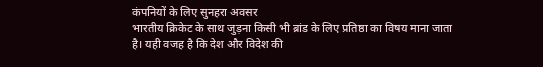कंपनियों के लिए सुनहरा अवसर
भारतीय क्रिकेट के साथ जुड़ना किसी भी ब्रांड के लिए प्रतिष्ठा का विषय माना जाता है। यही वजह है कि देश और विदेश की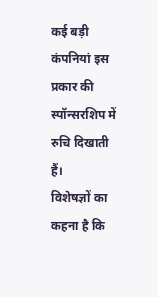कई बड़ी कंपनियां इस प्रकार की स्पॉन्सरशिप में रुचि दिखाती हैं।
विशेषज्ञों का कहना है कि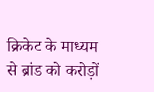क्रिकेट के माध्यम से ब्रांड को करोड़ों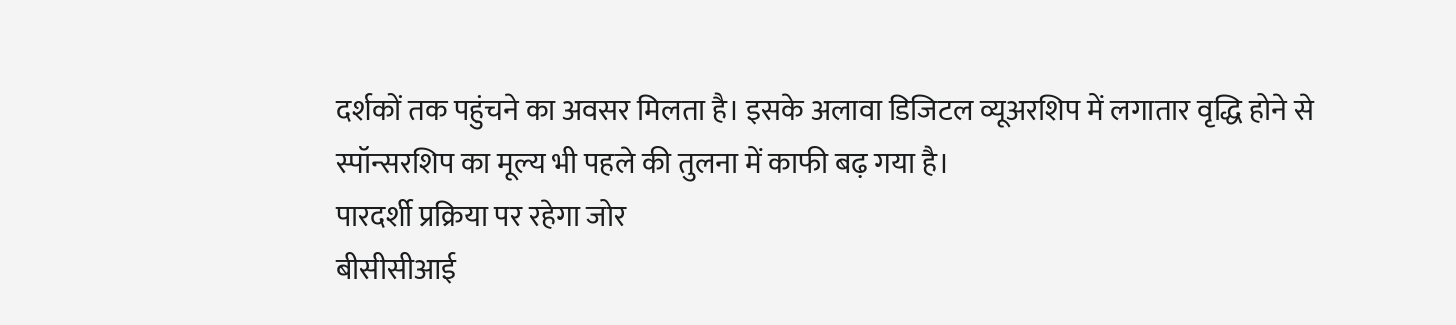दर्शकों तक पहुंचने का अवसर मिलता है। इसके अलावा डिजिटल व्यूअरशिप में लगातार वृद्धि होने से स्पॉन्सरशिप का मूल्य भी पहले की तुलना में काफी बढ़ गया है।
पारदर्शी प्रक्रिया पर रहेगा जोर
बीसीसीआई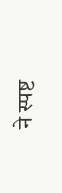ने स्पष्ट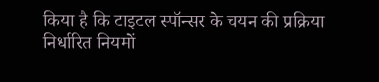किया है कि टाइटल स्पॉन्सर के चयन की प्रक्रिया निर्धारित नियमों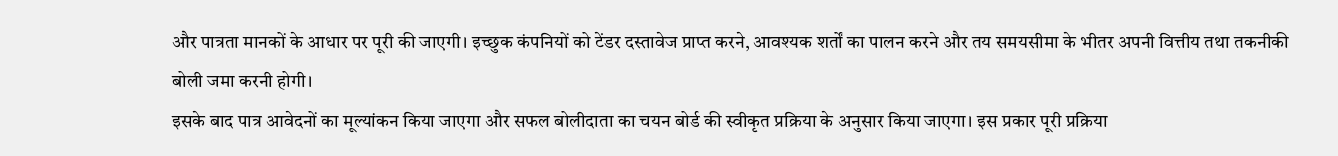और पात्रता मानकों के आधार पर पूरी की जाएगी। इच्छुक कंपनियों को टेंडर दस्तावेज प्राप्त करने, आवश्यक शर्तों का पालन करने और तय समयसीमा के भीतर अपनी वित्तीय तथा तकनीकी बोली जमा करनी होगी।
इसके बाद पात्र आवेदनों का मूल्यांकन किया जाएगा और सफल बोलीदाता का चयन बोर्ड की स्वीकृत प्रक्रिया के अनुसार किया जाएगा। इस प्रकार पूरी प्रक्रिया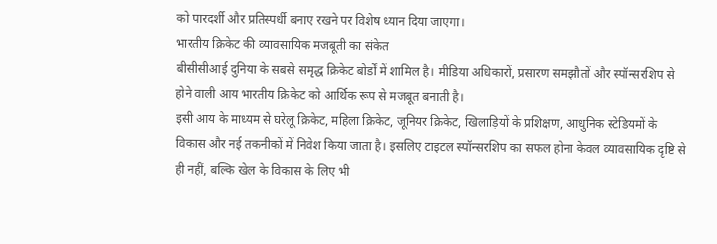को पारदर्शी और प्रतिस्पर्धी बनाए रखने पर विशेष ध्यान दिया जाएगा।
भारतीय क्रिकेट की व्यावसायिक मजबूती का संकेत
बीसीसीआई दुनिया के सबसे समृद्ध क्रिकेट बोर्डों में शामिल है। मीडिया अधिकारों, प्रसारण समझौतों और स्पॉन्सरशिप से होने वाली आय भारतीय क्रिकेट को आर्थिक रूप से मजबूत बनाती है।
इसी आय के माध्यम से घरेलू क्रिकेट, महिला क्रिकेट, जूनियर क्रिकेट, खिलाड़ियों के प्रशिक्षण, आधुनिक स्टेडियमों के विकास और नई तकनीकों में निवेश किया जाता है। इसलिए टाइटल स्पॉन्सरशिप का सफल होना केवल व्यावसायिक दृष्टि से ही नहीं, बल्कि खेल के विकास के लिए भी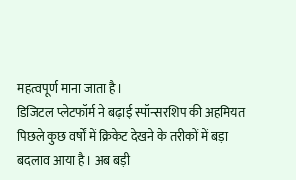महत्वपूर्ण माना जाता है।
डिजिटल प्लेटफॉर्म ने बढ़ाई स्पॉन्सरशिप की अहमियत
पिछले कुछ वर्षों में क्रिकेट देखने के तरीकों में बड़ा बदलाव आया है। अब बड़ी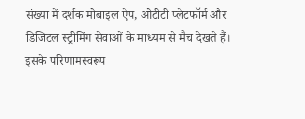संख्या में दर्शक मोबाइल ऐप, ओटीटी प्लेटफॉर्म और डिजिटल स्ट्रीमिंग सेवाओं के माध्यम से मैच देखते हैं।
इसके परिणामस्वरूप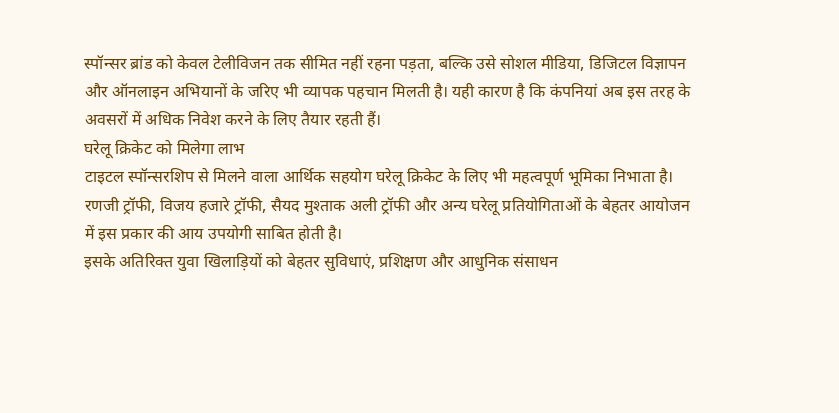स्पॉन्सर ब्रांड को केवल टेलीविजन तक सीमित नहीं रहना पड़ता, बल्कि उसे सोशल मीडिया, डिजिटल विज्ञापन और ऑनलाइन अभियानों के जरिए भी व्यापक पहचान मिलती है। यही कारण है कि कंपनियां अब इस तरह के अवसरों में अधिक निवेश करने के लिए तैयार रहती हैं।
घरेलू क्रिकेट को मिलेगा लाभ
टाइटल स्पॉन्सरशिप से मिलने वाला आर्थिक सहयोग घरेलू क्रिकेट के लिए भी महत्वपूर्ण भूमिका निभाता है। रणजी ट्रॉफी, विजय हजारे ट्रॉफी, सैयद मुश्ताक अली ट्रॉफी और अन्य घरेलू प्रतियोगिताओं के बेहतर आयोजन में इस प्रकार की आय उपयोगी साबित होती है।
इसके अतिरिक्त युवा खिलाड़ियों को बेहतर सुविधाएं, प्रशिक्षण और आधुनिक संसाधन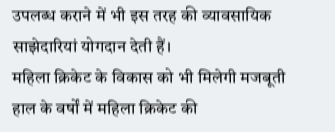उपलब्ध कराने में भी इस तरह की व्यावसायिक साझेदारियां योगदान देती हैं।
महिला क्रिकेट के विकास को भी मिलेगी मजबूती
हाल के वर्षों में महिला क्रिकेट की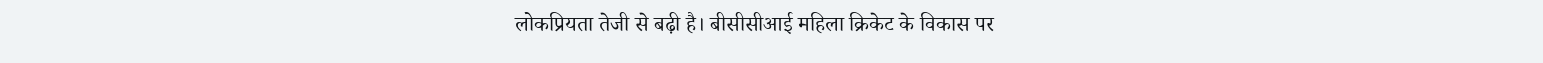लोकप्रियता तेजी से बढ़ी है। बीसीसीआई महिला क्रिकेट के विकास पर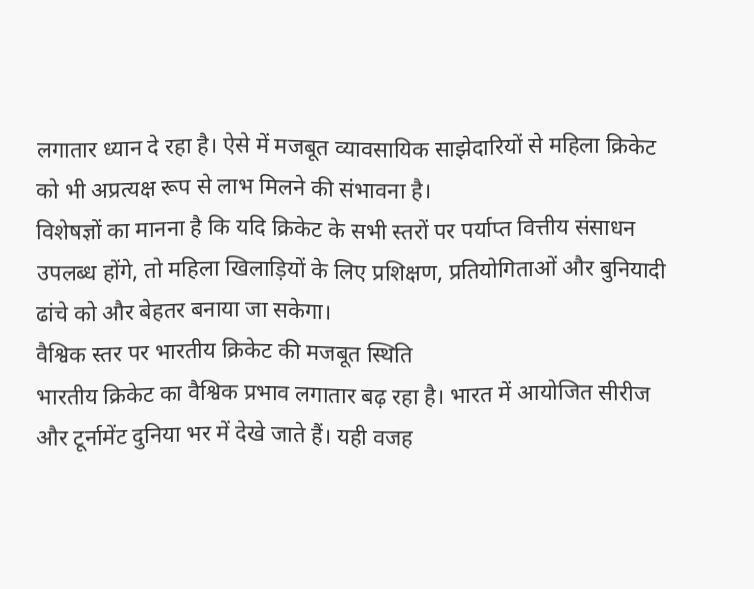लगातार ध्यान दे रहा है। ऐसे में मजबूत व्यावसायिक साझेदारियों से महिला क्रिकेट को भी अप्रत्यक्ष रूप से लाभ मिलने की संभावना है।
विशेषज्ञों का मानना है कि यदि क्रिकेट के सभी स्तरों पर पर्याप्त वित्तीय संसाधन उपलब्ध होंगे, तो महिला खिलाड़ियों के लिए प्रशिक्षण, प्रतियोगिताओं और बुनियादी ढांचे को और बेहतर बनाया जा सकेगा।
वैश्विक स्तर पर भारतीय क्रिकेट की मजबूत स्थिति
भारतीय क्रिकेट का वैश्विक प्रभाव लगातार बढ़ रहा है। भारत में आयोजित सीरीज और टूर्नामेंट दुनिया भर में देखे जाते हैं। यही वजह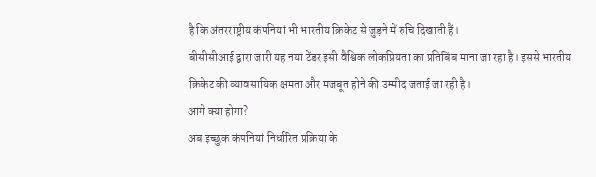है कि अंतरराष्ट्रीय कंपनियां भी भारतीय क्रिकेट से जुड़ने में रुचि दिखाती हैं।
बीसीसीआई द्वारा जारी यह नया टेंडर इसी वैश्विक लोकप्रियता का प्रतिबिंब माना जा रहा है। इससे भारतीय क्रिकेट की व्यावसायिक क्षमता और मजबूत होने की उम्मीद जताई जा रही है।
आगे क्या होगा?
अब इच्छुक कंपनियां निर्धारित प्रक्रिया के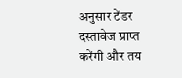अनुसार टेंडर दस्तावेज प्राप्त करेंगी और तय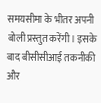समयसीमा के भीतर अपनी बोली प्रस्तुत करेंगी। इसके बाद बीसीसीआई तकनीकी और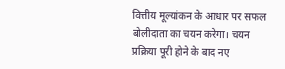वित्तीय मूल्यांकन के आधार पर सफल बोलीदाता का चयन करेगा। चयन प्रक्रिया पूरी होने के बाद नए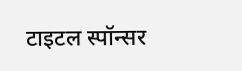टाइटल स्पॉन्सर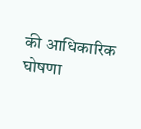की आधिकारिक घोषणा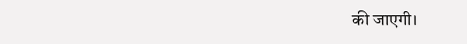की जाएगी।